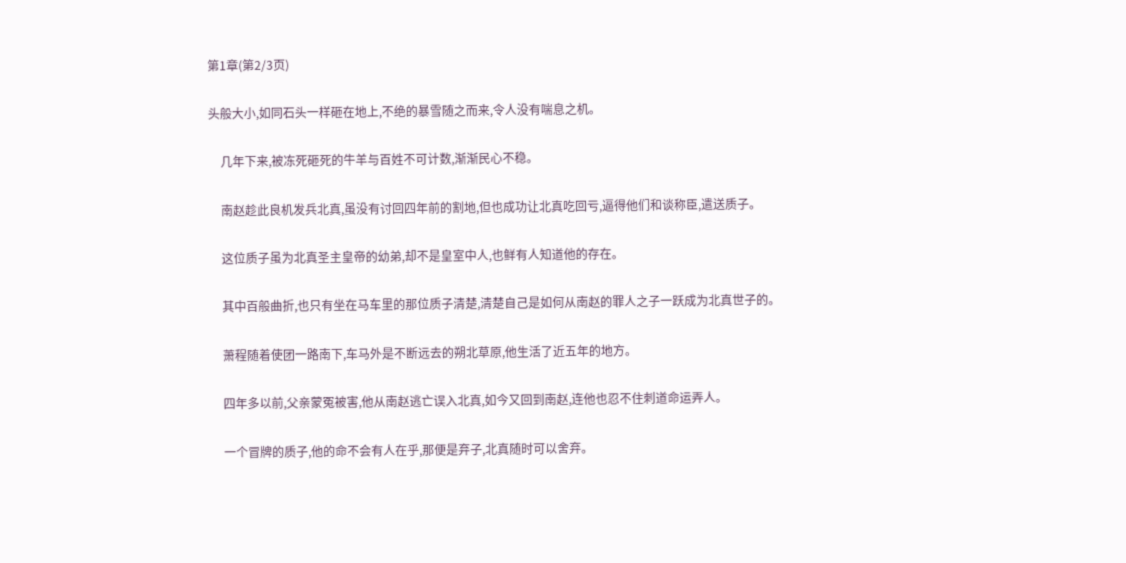第1章(第2/3页)

头般大小,如同石头一样砸在地上,不绝的暴雪随之而来,令人没有喘息之机。

    几年下来,被冻死砸死的牛羊与百姓不可计数,渐渐民心不稳。

    南赵趁此良机发兵北真,虽没有讨回四年前的割地,但也成功让北真吃回亏,逼得他们和谈称臣,遣送质子。

    这位质子虽为北真圣主皇帝的幼弟,却不是皇室中人,也鲜有人知道他的存在。

    其中百般曲折,也只有坐在马车里的那位质子清楚,清楚自己是如何从南赵的罪人之子一跃成为北真世子的。

    萧程随着使团一路南下,车马外是不断远去的朔北草原,他生活了近五年的地方。

    四年多以前,父亲蒙冤被害,他从南赵逃亡误入北真,如今又回到南赵,连他也忍不住刺道命运弄人。

    一个冒牌的质子,他的命不会有人在乎,那便是弃子,北真随时可以舍弃。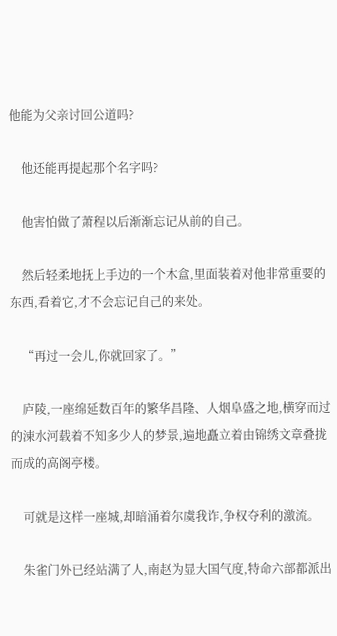他能为父亲讨回公道吗?

    他还能再提起那个名字吗?

    他害怕做了萧程以后渐渐忘记从前的自己。

    然后轻柔地抚上手边的一个木盒,里面装着对他非常重要的东西,看着它,才不会忘记自己的来处。

    “再过一会儿,你就回家了。”

    庐陵,一座绵延数百年的繁华昌隆、人烟阜盛之地,横穿而过的涑水河载着不知多少人的梦景,遍地矗立着由锦绣文章叠拢而成的高阁亭楼。

    可就是这样一座城,却暗涌着尔虞我诈,争权夺利的激流。

    朱雀门外已经站满了人,南赵为显大国气度,特命六部都派出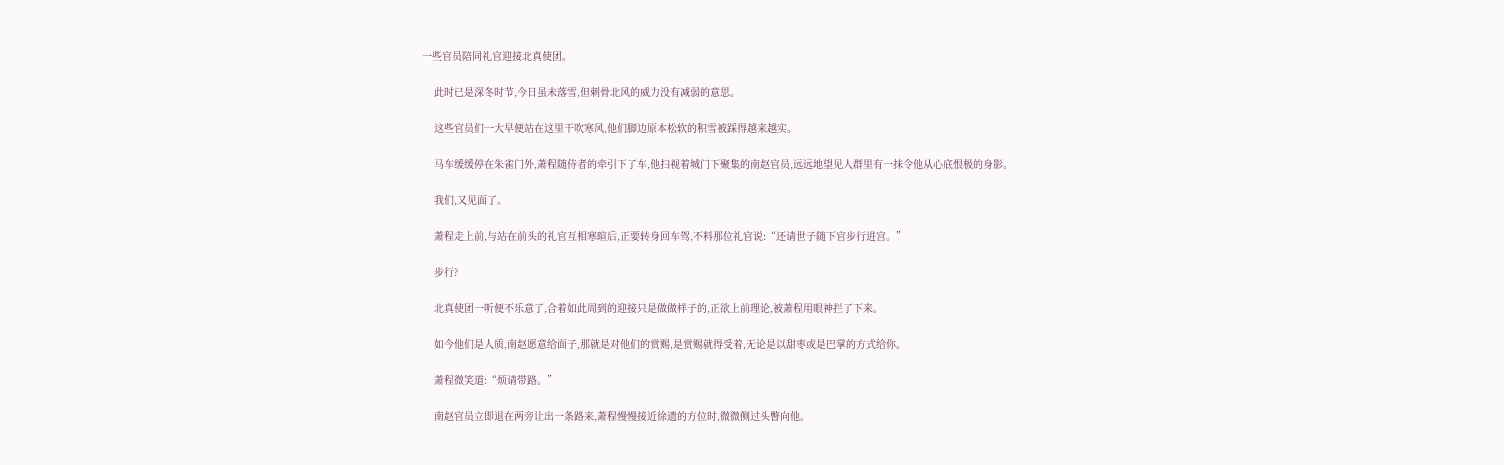一些官员陪同礼官迎接北真使团。

    此时已是深冬时节,今日虽未落雪,但刺骨北风的威力没有减弱的意思。

    这些官员们一大早便站在这里干吹寒风,他们脚边原本松软的积雪被踩得越来越实。

    马车缓缓停在朱雀门外,萧程随侍者的牵引下了车,他扫视着城门下聚集的南赵官员,远远地望见人群里有一抹令他从心底恨极的身影。

    我们,又见面了。

    萧程走上前,与站在前头的礼官互相寒暄后,正要转身回车驾,不料那位礼官说:“还请世子随下官步行进宫。”

    步行?

    北真使团一听便不乐意了,合着如此周到的迎接只是做做样子的,正欲上前理论,被萧程用眼神拦了下来。

    如今他们是人质,南赵愿意给面子,那就是对他们的赏赐,是赏赐就得受着,无论是以甜枣或是巴掌的方式给你。

    萧程微笑道:“烦请带路。”

    南赵官员立即退在两旁让出一条路来,萧程慢慢接近徐遗的方位时,微微侧过头瞥向他。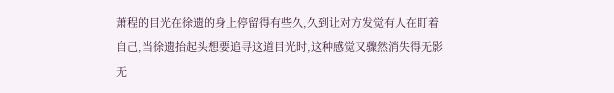萧程的目光在徐遗的身上停留得有些久,久到让对方发觉有人在盯着自己,当徐遗抬起头想要追寻这道目光时,这种感觉又骤然消失得无影无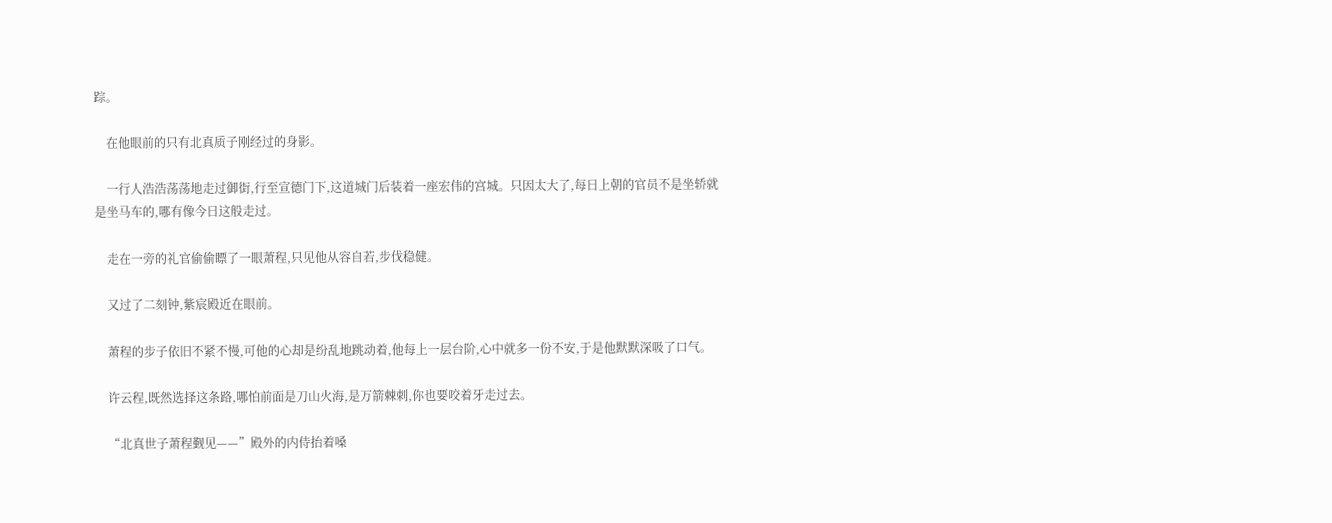踪。

    在他眼前的只有北真质子刚经过的身影。

    一行人浩浩荡荡地走过御街,行至宣德门下,这道城门后装着一座宏伟的宫城。只因太大了,每日上朝的官员不是坐轿就是坐马车的,哪有像今日这般走过。

    走在一旁的礼官偷偷瞟了一眼萧程,只见他从容自若,步伐稳健。

    又过了二刻钟,紫宸殿近在眼前。

    萧程的步子依旧不紧不慢,可他的心却是纷乱地跳动着,他每上一层台阶,心中就多一份不安,于是他默默深吸了口气。

    许云程,既然选择这条路,哪怕前面是刀山火海,是万箭棘刺,你也要咬着牙走过去。

    “北真世子萧程觐见——”殿外的内侍抬着嗓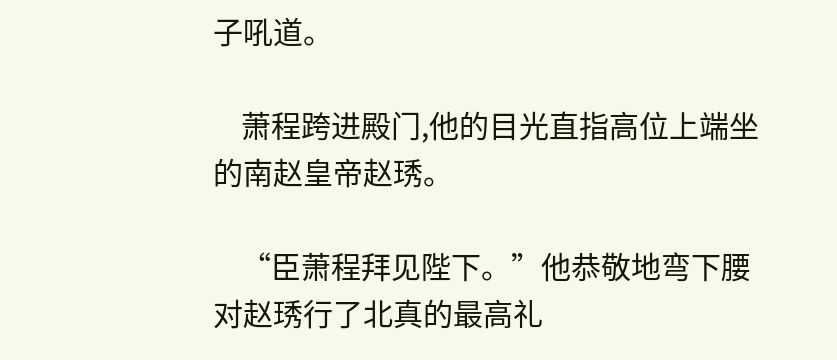子吼道。

    萧程跨进殿门,他的目光直指高位上端坐的南赵皇帝赵琇。

    “臣萧程拜见陛下。”他恭敬地弯下腰对赵琇行了北真的最高礼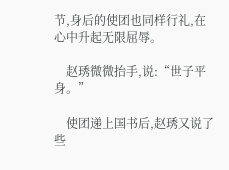节,身后的使团也同样行礼,在心中升起无限屈辱。

    赵琇微微抬手,说:“世子平身。”

    使团递上国书后,赵琇又说了些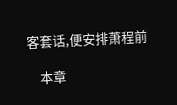客套话,便安排萧程前

    本章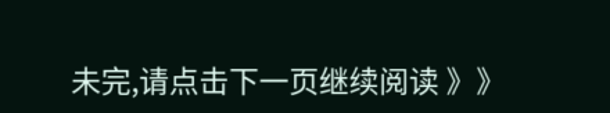未完,请点击下一页继续阅读 》》